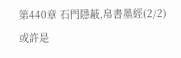第440章 石門隱蔽,帛書墨經(2/2)
或許是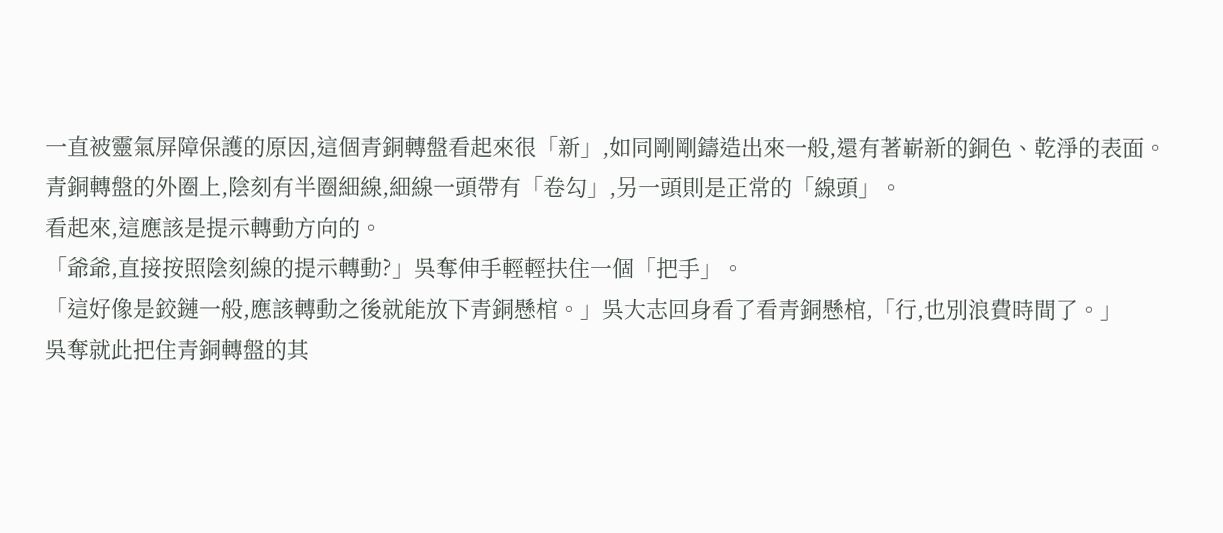一直被靈氣屏障保護的原因,這個青銅轉盤看起來很「新」,如同剛剛鑄造出來一般,還有著嶄新的銅色、乾淨的表面。
青銅轉盤的外圈上,陰刻有半圈細線,細線一頭帶有「卷勾」,另一頭則是正常的「線頭」。
看起來,這應該是提示轉動方向的。
「爺爺,直接按照陰刻線的提示轉動?」吳奪伸手輕輕扶住一個「把手」。
「這好像是鉸鏈一般,應該轉動之後就能放下青銅懸棺。」吳大志回身看了看青銅懸棺,「行,也別浪費時間了。」
吳奪就此把住青銅轉盤的其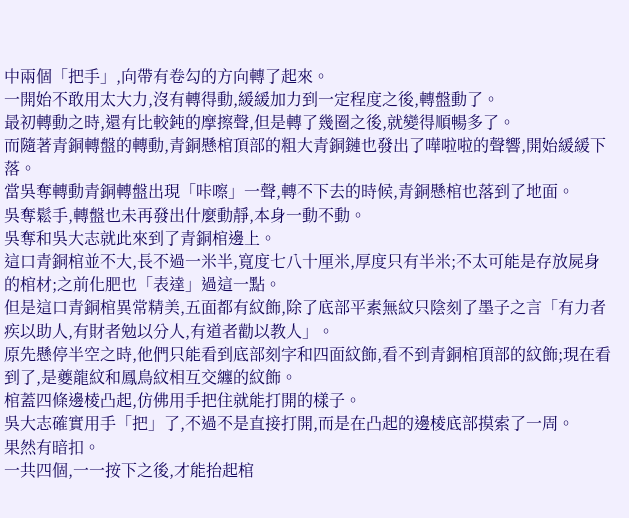中兩個「把手」,向帶有卷勾的方向轉了起來。
一開始不敢用太大力,沒有轉得動,緩緩加力到一定程度之後,轉盤動了。
最初轉動之時,還有比較鈍的摩擦聲,但是轉了幾圈之後,就變得順暢多了。
而隨著青銅轉盤的轉動,青銅懸棺頂部的粗大青銅鏈也發出了嘩啦啦的聲響,開始緩緩下落。
當吳奪轉動青銅轉盤出現「咔嚓」一聲,轉不下去的時候,青銅懸棺也落到了地面。
吳奪鬆手,轉盤也未再發出什麼動靜,本身一動不動。
吳奪和吳大志就此來到了青銅棺邊上。
這口青銅棺並不大,長不過一米半,寬度七八十厘米,厚度只有半米;不太可能是存放屍身的棺材;之前化肥也「表達」過這一點。
但是這口青銅棺異常精美,五面都有紋飾,除了底部平素無紋只陰刻了墨子之言「有力者疾以助人,有財者勉以分人,有道者勸以教人」。
原先懸停半空之時,他們只能看到底部刻字和四面紋飾,看不到青銅棺頂部的紋飾;現在看到了,是夔龍紋和鳳鳥紋相互交纏的紋飾。
棺蓋四條邊棱凸起,仿佛用手把住就能打開的樣子。
吳大志確實用手「把」了,不過不是直接打開,而是在凸起的邊棱底部摸索了一周。
果然有暗扣。
一共四個,一一按下之後,才能抬起棺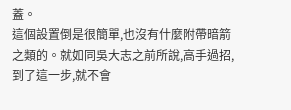蓋。
這個設置倒是很簡單,也沒有什麼附帶暗箭之類的。就如同吳大志之前所說,高手過招,到了這一步,就不會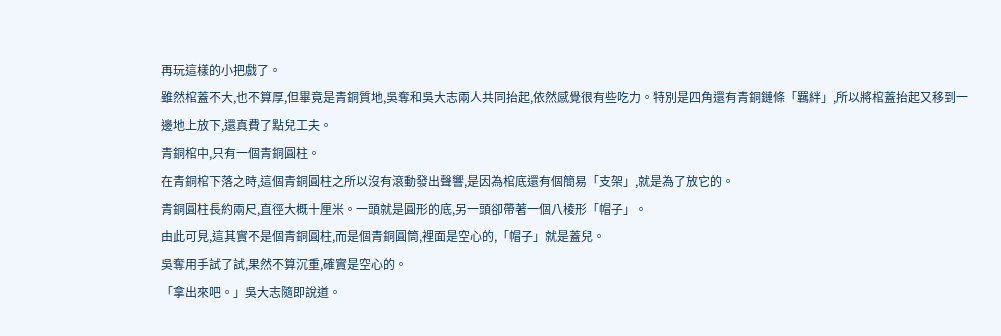再玩這樣的小把戲了。
雖然棺蓋不大,也不算厚,但畢竟是青銅質地,吳奪和吳大志兩人共同抬起,依然感覺很有些吃力。特別是四角還有青銅鏈條「羈絆」,所以將棺蓋抬起又移到一邊地上放下,還真費了點兒工夫。
青銅棺中,只有一個青銅圓柱。
在青銅棺下落之時,這個青銅圓柱之所以沒有滾動發出聲響,是因為棺底還有個簡易「支架」,就是為了放它的。
青銅圓柱長約兩尺,直徑大概十厘米。一頭就是圓形的底,另一頭卻帶著一個八棱形「帽子」。
由此可見,這其實不是個青銅圓柱,而是個青銅圓筒,裡面是空心的,「帽子」就是蓋兒。
吳奪用手試了試,果然不算沉重,確實是空心的。
「拿出來吧。」吳大志隨即說道。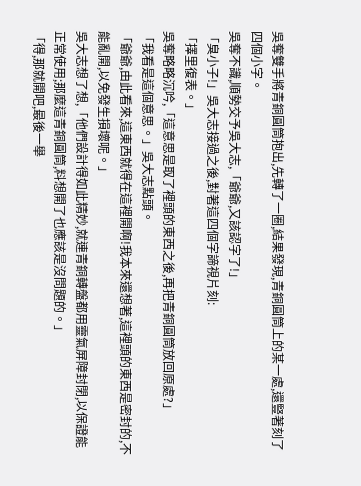吳奪雙手將青銅圓筒抱出,先轉了一圈,結果發現,青銅圓筒上的某一處,還豎著刻了四個小字。
吳奪不識,順勢交予吳大志,「爺爺,又該認字了!」
「臭小子!」吳大志接過之後,對著這四個字諦視片刻:
「擇里復表。」
吳奪略略沉吟,「這意思是取了裡頭的東西之後,再把青銅圓筒放回原處?」
「我看是這個意思。」吳大志點頭。
「爺爺,由此看來,這東西就得在這裡開啊!我本來還想著,這裡頭的東西是密封的,不能亂開,以免發生損壞呢。」
吳大志想了想,「他們設計得如此精妙,就連青銅轉盤都用靈氣屏障封閉,以保證能正常使用;那麼這青銅圓筒,料想開了也應該是沒問題的。」
「得,那就開吧,最後一舉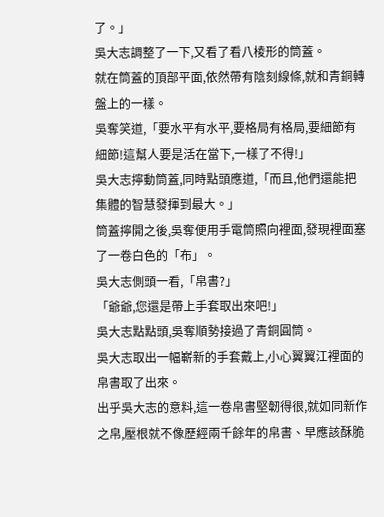了。」
吳大志調整了一下,又看了看八棱形的筒蓋。
就在筒蓋的頂部平面,依然帶有陰刻線條,就和青銅轉盤上的一樣。
吳奪笑道,「要水平有水平,要格局有格局,要細節有細節!這幫人要是活在當下,一樣了不得!」
吳大志擰動筒蓋,同時點頭應道,「而且,他們還能把集體的智慧發揮到最大。」
筒蓋擰開之後,吳奪便用手電筒照向裡面,發現裡面塞了一卷白色的「布」。
吳大志側頭一看,「帛書?」
「爺爺,您還是帶上手套取出來吧!」
吳大志點點頭,吳奪順勢接過了青銅圓筒。
吳大志取出一幅嶄新的手套戴上,小心翼翼江裡面的帛書取了出來。
出乎吳大志的意料,這一卷帛書堅韌得很,就如同新作之帛,壓根就不像歷經兩千餘年的帛書、早應該酥脆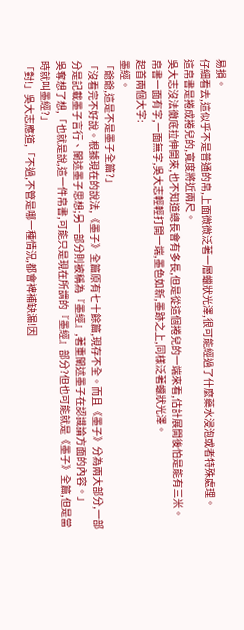易損。
仔細看去,這似乎不是普通的帛,上面微微泛著一層蠟狀光澤,很可能經過了什麼藥水浸泡或者特殊處理。
這帛書是捲成捲兒的,寬度將近兩尺。
吳大志沒法徹底拉伸開來,也不知道總長會有多長,但是從這個捲兒的一端來看,估計展開後怕是能有三米。
帛書一面有字,一面無字,吳大志輕輕打開一端,墨色如新,墨跡之上,同樣泛著蠟狀光澤。
起首兩個大字:
墨經。
「爺爺,這是不是墨子全篇?」
「沒看完不好說。根據現在的說法,《墨子》全篇原有七十餘篇,現存不全。而且《墨子》分為兩大部分,一部分是記載墨子言行、闡述墨子思想;另一部分則被稱為『墨經』,著重闡述墨子在認識論方面的內容。」
吳奪想了想,「也就是說,這一件帛書,可能只是現在所謂的『墨經』部分?但也可能就是《墨子》全篇,但是當時就叫墨經?」
「對!」吳大志應道,「不過,不管是哪一種情況,都會裨補缺漏!因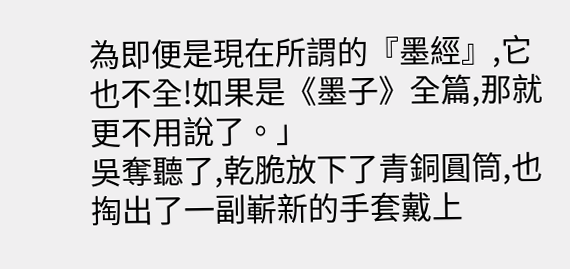為即便是現在所謂的『墨經』,它也不全!如果是《墨子》全篇,那就更不用說了。」
吳奪聽了,乾脆放下了青銅圓筒,也掏出了一副嶄新的手套戴上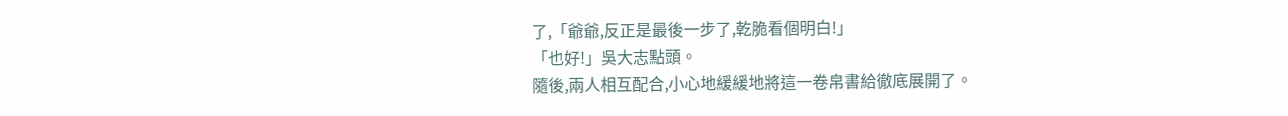了,「爺爺,反正是最後一步了,乾脆看個明白!」
「也好!」吳大志點頭。
隨後,兩人相互配合,小心地緩緩地將這一卷帛書給徹底展開了。